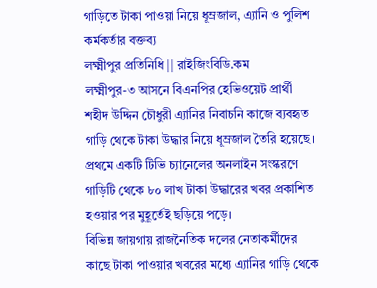গাড়িতে টাকা পাওয়া নিয়ে ধূম্রজাল, এ্যানি ও পুলিশ কর্মকর্তার বক্তব্য
লক্ষ্মীপুর প্রতিনিধি || রাইজিংবিডি.কম
লক্ষ্মীপুর-৩ আসনে বিএনপির হেভিওয়েট প্রার্থী শহীদ উদ্দিন চৌধুরী এ্যানির নিবাচনি কাজে ব্যবহৃত গাড়ি থেকে টাকা উদ্ধার নিয়ে ধূম্রজাল তৈরি হয়েছে। প্রথমে একটি টিভি চ্যানেলের অনলাইন সংস্করণে গাড়িটি থেকে ৮০ লাখ টাকা উদ্ধারের খবর প্রকাশিত হওয়ার পর মুহূর্তেই ছড়িয়ে পড়ে।
বিভিন্ন জায়গায় রাজনৈতিক দলের নেতাকর্মীদের কাছে টাকা পাওয়ার খবরের মধ্যে এ্যানির গাড়ি থেকে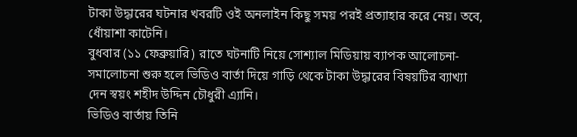টাকা উদ্ধারের ঘটনার খবরটি ওই অনলাইন কিছু সময় পরই প্রত্যাহার করে নেয়। তবে, ধোঁয়াশা কাটেনি।
বুধবার (১১ ফেব্রুয়ারি) রাতে ঘটনাটি নিয়ে সোশ্যাল মিডিয়ায় ব্যাপক আলোচনা-সমালোচনা শুরু হলে ভিডিও বার্তা দিয়ে গাড়ি থেকে টাকা উদ্ধারের বিষয়টির ব্যাখ্যা দেন স্বয়ং শহীদ উদ্দিন চৌধুরী এ্যানি।
ভিডিও বার্তায় তিনি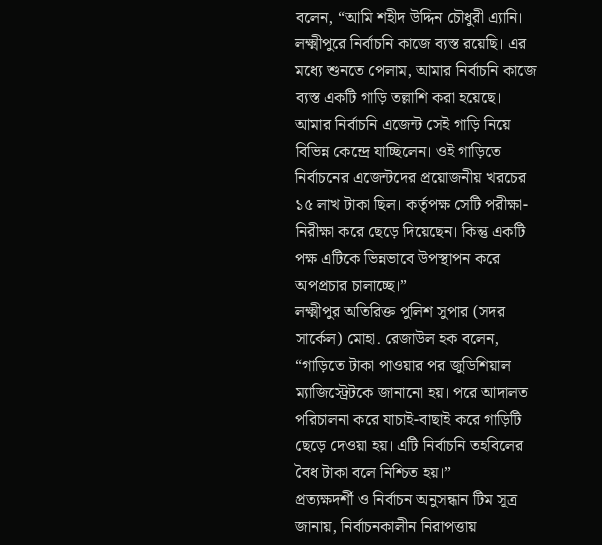বলেন, “আমি শহীদ উদ্দিন চৌধুরী এ্যানি। লক্ষ্মীপুরে নির্বাচনি কাজে ব্যস্ত রয়েছি। এর মধ্যে শুনতে পেলাম, আমার নির্বাচনি কাজে ব্যস্ত একটি গাড়ি তল্লাশি করা হয়েছে। আমার নির্বাচনি এজেন্ট সেই গাড়ি নিয়ে বিভিন্ন কেন্দ্রে যাচ্ছিলেন। ওই গাড়িতে নির্বাচনের এজেন্টদের প্রয়োজনীয় খরচের ১৫ লাখ টাকা ছিল। কর্তৃপক্ষ সেটি পরীক্ষা-নিরীক্ষা করে ছেড়ে দিয়েছেন। কিন্তু একটি পক্ষ এটিকে ভিন্নভাবে উপস্থাপন করে অপপ্রচার চালাচ্ছে।”
লক্ষ্মীপুর অতিরিক্ত পুলিশ সুপার (সদর সার্কেল) মোহা. রেজাউল হক বলেন, “গাড়িতে টাকা পাওয়ার পর জুডিশিয়াল ম্যাজিস্ট্রেটকে জানানো হয়। পরে আদালত পরিচালনা করে যাচাই-বাছাই করে গাড়িটি ছেড়ে দেওয়া হয়। এটি নির্বাচনি তহবিলের বৈধ টাকা বলে নিশ্চিত হয়।”
প্রত্যক্ষদর্শী ও নির্বাচন অনুসন্ধান টিম সূত্র জানায়, নির্বাচনকালীন নিরাপত্তায়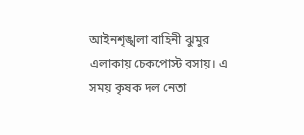আইনশৃঙ্খলা বাহিনী ঝুমুর এলাকায় চেকপোস্ট বসায়। এ সময় কৃষক দল নেতা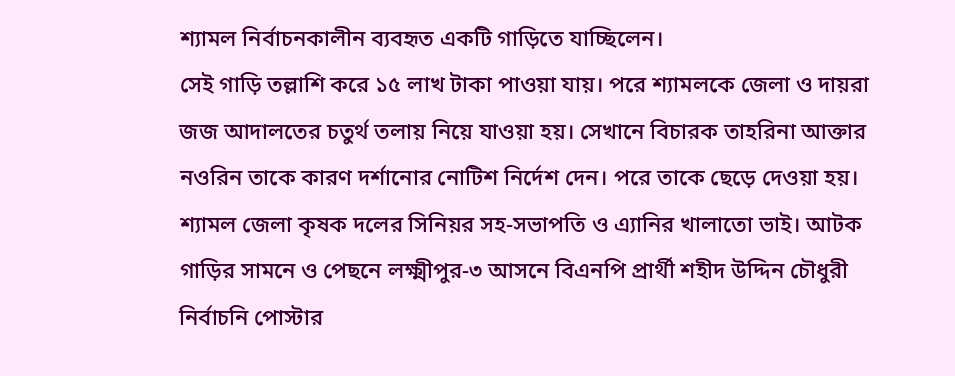শ্যামল নির্বাচনকালীন ব্যবহৃত একটি গাড়িতে যাচ্ছিলেন।
সেই গাড়ি তল্লাশি করে ১৫ লাখ টাকা পাওয়া যায়। পরে শ্যামলকে জেলা ও দায়রা জজ আদালতের চতুর্থ তলায় নিয়ে যাওয়া হয়। সেখানে বিচারক তাহরিনা আক্তার নওরিন তাকে কারণ দর্শানোর নোটিশ নির্দেশ দেন। পরে তাকে ছেড়ে দেওয়া হয়।
শ্যামল জেলা কৃষক দলের সিনিয়র সহ-সভাপতি ও এ্যানির খালাতো ভাই। আটক গাড়ির সামনে ও পেছনে লক্ষ্মীপুর-৩ আসনে বিএনপি প্রার্থী শহীদ উদ্দিন চৌধুরী নির্বাচনি পোস্টার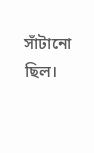সাঁটানো ছিল।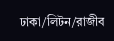ঢাকা/লিটন/রাজীব